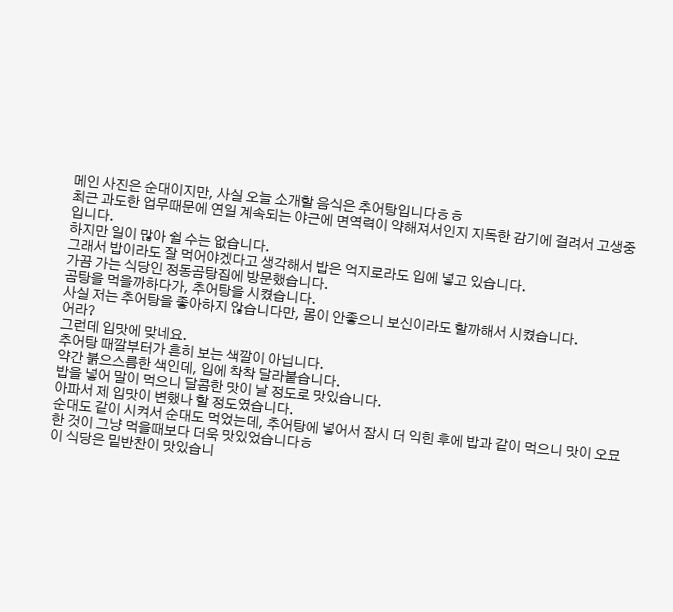메인 사진은 순대이지만, 사실 오늘 소개할 음식은 추어탕입니다ㅎㅎ
최근 과도한 업무때문에 연일 계속되는 야근에 면역력이 약해져서인지 지독한 감기에 걸려서 고생중입니다.
하지만 일이 많아 쉴 수는 없습니다.
그래서 밥이라도 잘 먹어야겠다고 생각해서 밥은 억지로라도 입에 넣고 있습니다.
가끔 가는 식당인 정동곰탕집에 방문했습니다.
곰탕을 먹을까하다가, 추어탕을 시켰습니다.
사실 저는 추어탕을 좋아하지 않습니다만, 몸이 안좋으니 보신이라도 할까해서 시켰습니다.
어라?
그런데 입맛에 맞네요.
추어탕 때깔부터가 흔히 보는 색깔이 아닙니다.
약간 붉으스름한 색인데, 입에 착착 달라붙습니다.
밥을 넣어 말이 먹으니 달콤한 맛이 날 정도로 맛있습니다.
아파서 제 입맛이 변했나 할 정도였습니다.
순대도 같이 시켜서 순대도 먹었는데, 추어탕에 넣어서 잠시 더 익힌 후에 밥과 같이 먹으니 맛이 오묘한 것이 그냥 먹을때보다 더욱 맛있었습니다ㅎ
이 식당은 밑반찬이 맛있습니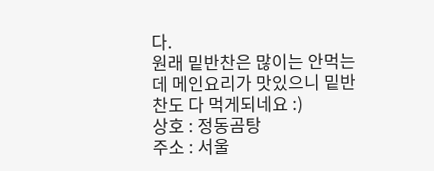다.
원래 밑반찬은 많이는 안먹는데 메인요리가 맛있으니 밑반찬도 다 먹게되네요 :)
상호 : 정동곰탕
주소 : 서울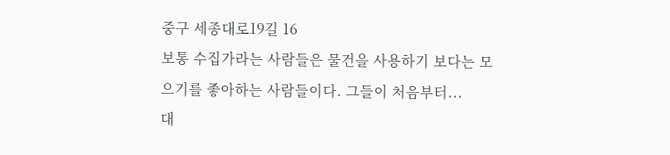중구 세종대로19길 16
보통 수집가라는 사람들은 물건을 사용하기 보다는 모으기를 좋아하는 사람들이다. 그들이 처음부터...
대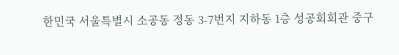한민국 서울특별시 소공동 정동 3-7번지 지하동 1층 성공회회관 중구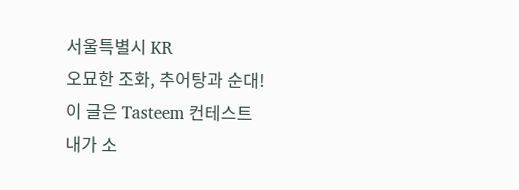서울특별시 KR
오묘한 조화, 추어탕과 순대!
이 글은 Tasteem 컨테스트
내가 소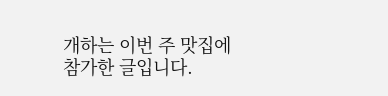개하는 이번 주 맛집에 참가한 글입니다.